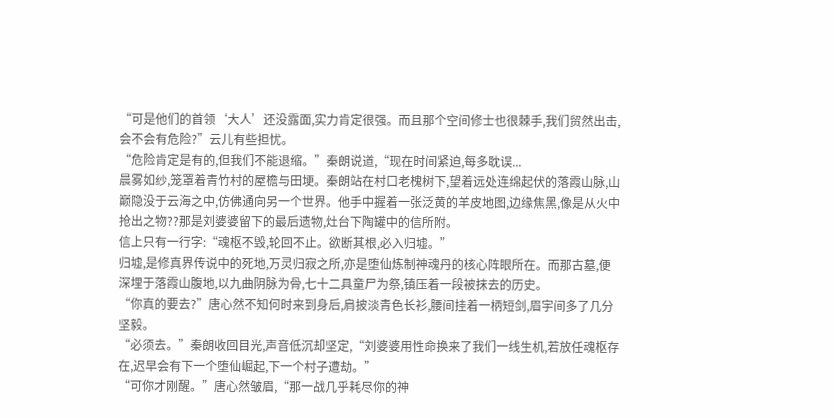“可是他们的首领‘大人’还没露面,实力肯定很强。而且那个空间修士也很棘手,我们贸然出击,会不会有危险?”云儿有些担忧。
“危险肯定是有的,但我们不能退缩。”秦朗说道,“现在时间紧迫,每多耽误...
晨雾如纱,笼罩着青竹村的屋檐与田埂。秦朗站在村口老槐树下,望着远处连绵起伏的落霞山脉,山巅隐没于云海之中,仿佛通向另一个世界。他手中握着一张泛黄的羊皮地图,边缘焦黑,像是从火中抢出之物??那是刘婆婆留下的最后遗物,灶台下陶罐中的信所附。
信上只有一行字:“魂枢不毁,轮回不止。欲断其根,必入归墟。”
归墟,是修真界传说中的死地,万灵归寂之所,亦是堕仙炼制神魂丹的核心阵眼所在。而那古墓,便深埋于落霞山腹地,以九曲阴脉为骨,七十二具童尸为祭,镇压着一段被抹去的历史。
“你真的要去?”唐心然不知何时来到身后,肩披淡青色长衫,腰间挂着一柄短剑,眉宇间多了几分坚毅。
“必须去。”秦朗收回目光,声音低沉却坚定,“刘婆婆用性命换来了我们一线生机,若放任魂枢存在,迟早会有下一个堕仙崛起,下一个村子遭劫。”
“可你才刚醒。”唐心然皱眉,“那一战几乎耗尽你的神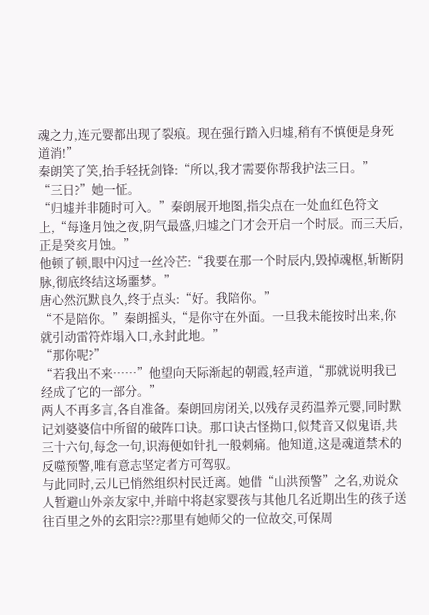魂之力,连元婴都出现了裂痕。现在强行踏入归墟,稍有不慎便是身死道消!”
秦朗笑了笑,抬手轻抚剑锋:“所以,我才需要你帮我护法三日。”
“三日?”她一怔。
“归墟并非随时可入。”秦朗展开地图,指尖点在一处血红色符文上,“每逢月蚀之夜,阴气最盛,归墟之门才会开启一个时辰。而三天后,正是癸亥月蚀。”
他顿了顿,眼中闪过一丝冷芒:“我要在那一个时辰内,毁掉魂枢,斩断阴脉,彻底终结这场噩梦。”
唐心然沉默良久,终于点头:“好。我陪你。”
“不是陪你。”秦朗摇头,“是你守在外面。一旦我未能按时出来,你就引动雷符炸塌入口,永封此地。”
“那你呢?”
“若我出不来……”他望向天际渐起的朝霞,轻声道,“那就说明我已经成了它的一部分。”
两人不再多言,各自准备。秦朗回房闭关,以残存灵药温养元婴,同时默记刘婆婆信中所留的破阵口诀。那口诀古怪拗口,似梵音又似鬼语,共三十六句,每念一句,识海便如针扎一般刺痛。他知道,这是魂道禁术的反噬预警,唯有意志坚定者方可驾驭。
与此同时,云儿已悄然组织村民迁离。她借“山洪预警”之名,劝说众人暂避山外亲友家中,并暗中将赵家婴孩与其他几名近期出生的孩子送往百里之外的玄阳宗??那里有她师父的一位故交,可保周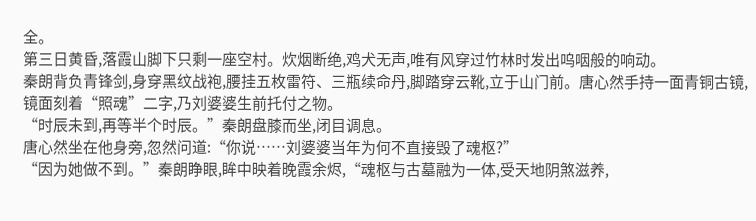全。
第三日黄昏,落霞山脚下只剩一座空村。炊烟断绝,鸡犬无声,唯有风穿过竹林时发出呜咽般的响动。
秦朗背负青锋剑,身穿黑纹战袍,腰挂五枚雷符、三瓶续命丹,脚踏穿云靴,立于山门前。唐心然手持一面青铜古镜,镜面刻着“照魂”二字,乃刘婆婆生前托付之物。
“时辰未到,再等半个时辰。”秦朗盘膝而坐,闭目调息。
唐心然坐在他身旁,忽然问道:“你说……刘婆婆当年为何不直接毁了魂枢?”
“因为她做不到。”秦朗睁眼,眸中映着晚霞余烬,“魂枢与古墓融为一体,受天地阴煞滋养,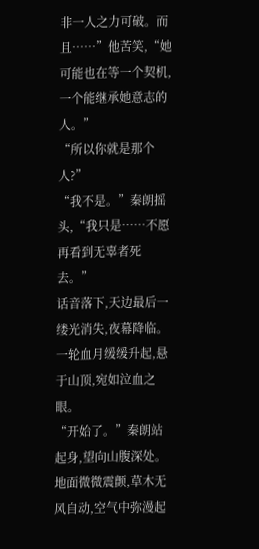非一人之力可破。而且……”他苦笑,“她可能也在等一个契机,一个能继承她意志的人。”
“所以你就是那个人?”
“我不是。”秦朗摇头,“我只是……不愿再看到无辜者死去。”
话音落下,天边最后一缕光消失,夜幕降临。
一轮血月缓缓升起,悬于山顶,宛如泣血之眼。
“开始了。”秦朗站起身,望向山腹深处。
地面微微震颤,草木无风自动,空气中弥漫起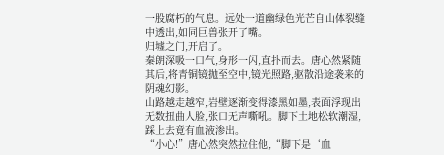一股腐朽的气息。远处一道幽绿色光芒自山体裂缝中透出,如同巨兽张开了嘴。
归墟之门,开启了。
秦朗深吸一口气,身形一闪,直扑而去。唐心然紧随其后,将青铜镜抛至空中,镜光照路,驱散沿途袭来的阴魂幻影。
山路越走越窄,岩壁逐渐变得漆黑如墨,表面浮现出无数扭曲人脸,张口无声嘶吼。脚下土地松软潮湿,踩上去竟有血液渗出。
“小心!”唐心然突然拉住他,“脚下是‘血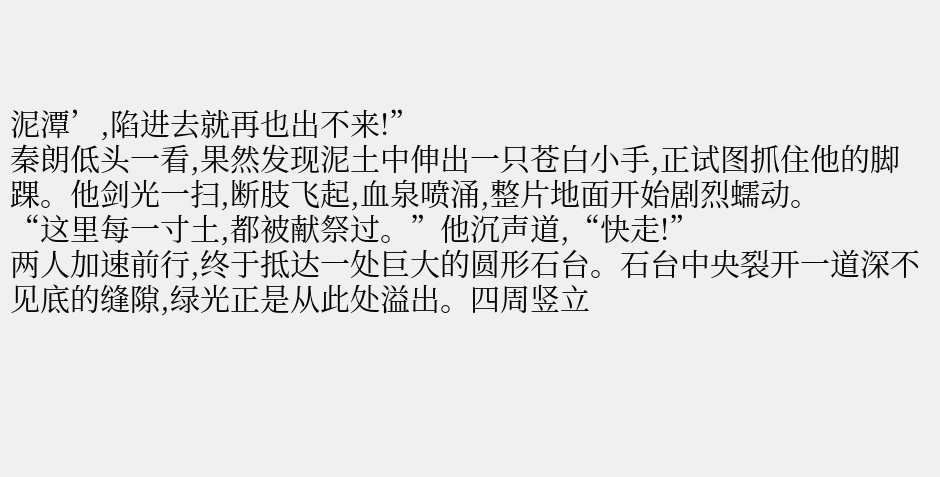泥潭’,陷进去就再也出不来!”
秦朗低头一看,果然发现泥土中伸出一只苍白小手,正试图抓住他的脚踝。他剑光一扫,断肢飞起,血泉喷涌,整片地面开始剧烈蠕动。
“这里每一寸土,都被献祭过。”他沉声道,“快走!”
两人加速前行,终于抵达一处巨大的圆形石台。石台中央裂开一道深不见底的缝隙,绿光正是从此处溢出。四周竖立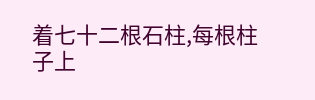着七十二根石柱,每根柱子上